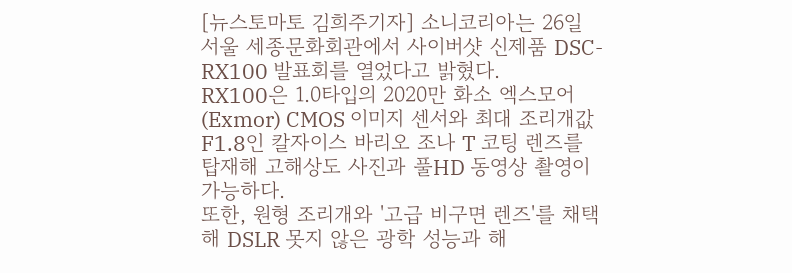[뉴스토마토 김희주기자] 소니코리아는 26일 서울 세종문화회관에서 사이버샷 신제품 DSC-RX100 발표회를 열었다고 밝혔다.
RX100은 1.0타입의 2020만 화소 엑스모어(Exmor) CMOS 이미지 센서와 최대 조리개값 F1.8인 칼자이스 바리오 조나 T 코팅 렌즈를 탑재해 고해상도 사진과 풀HD 동영상 촬영이 가능하다.
또한, 원형 조리개와 '고급 비구면 렌즈'를 채택해 DSLR 못지 않은 광학 성능과 해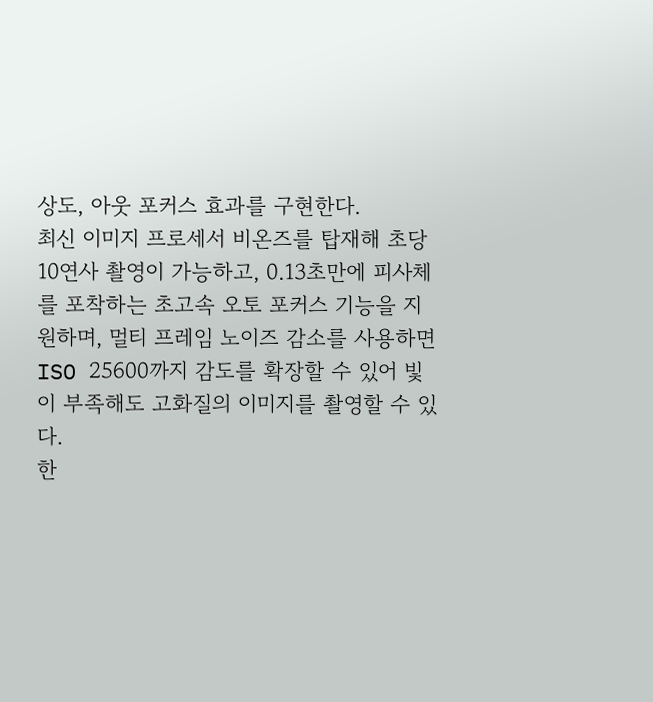상도, 아웃 포커스 효과를 구현한다.
최신 이미지 프로세서 비온즈를 탑재해 초당 10연사 촬영이 가능하고, 0.13초만에 피사체를 포착하는 초고속 오토 포커스 기능을 지원하며, 멀티 프레임 노이즈 감소를 사용하면 ISO 25600까지 감도를 확장할 수 있어 빛이 부족해도 고화질의 이미지를 촬영할 수 있다.
한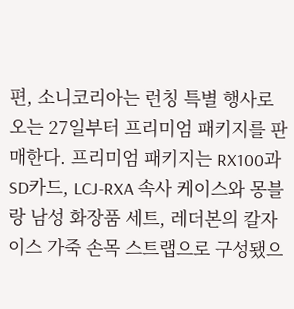편, 소니코리아는 런칭 특별 행사로 오는 27일부터 프리미엄 패키지를 판매한다. 프리미엄 패키지는 RX100과 SD카드, LCJ-RXA 속사 케이스와 몽블랑 남성 화장품 세트, 레더본의 칼자이스 가죽 손목 스트랩으로 구성됐으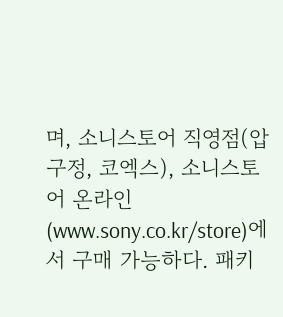며, 소니스토어 직영점(압구정, 코엑스), 소니스토어 온라인(www.sony.co.kr/store)에서 구매 가능하다. 패키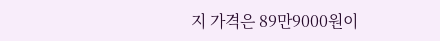지 가격은 89만9000원이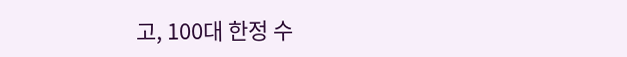고, 100대 한정 수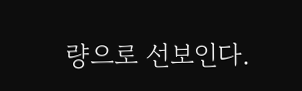량으로 선보인다.